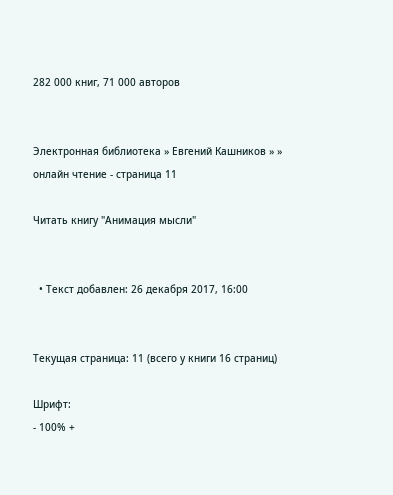282 000 книг, 71 000 авторов


Электронная библиотека » Евгений Кашников » » онлайн чтение - страница 11

Читать книгу "Анимация мысли"


  • Текст добавлен: 26 декабря 2017, 16:00


Текущая страница: 11 (всего у книги 16 страниц)

Шрифт:
- 100% +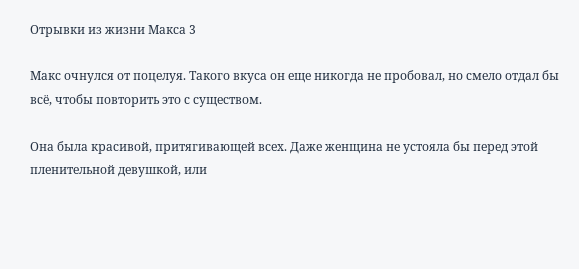Отрывки из жизни Макса 3

Макс очнулся от поцелуя. Такого вкуса он еще никогда не пробовал, но смело отдал бы всё, чтобы повторить это с существом.

Она была красивой, притягивающей всех. Даже женщина не устояла бы перед этой пленительной девушкой, или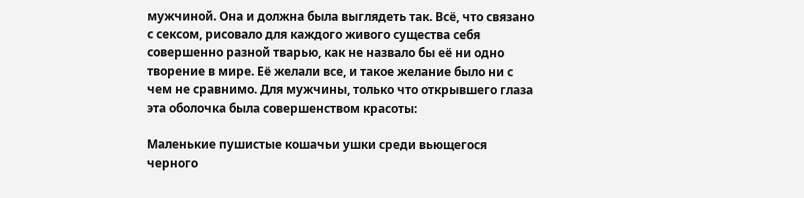мужчиной. Она и должна была выглядеть так. Всё, что связано с сексом, рисовало для каждого живого существа себя совершенно разной тварью, как не назвало бы её ни одно творение в мире. Её желали все, и такое желание было ни с чем не сравнимо. Для мужчины, только что открывшего глаза эта оболочка была совершенством красоты:

Маленькие пушистые кошачьи ушки среди вьющегося черного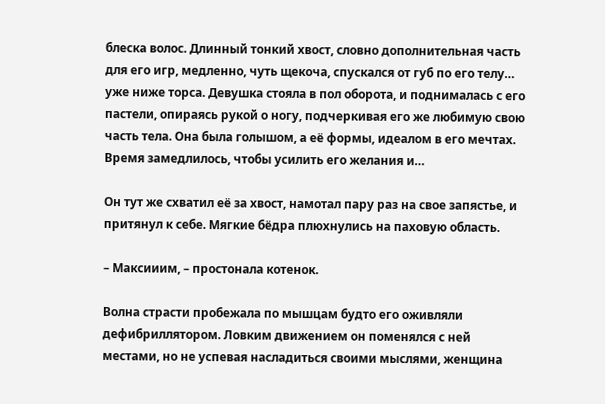блеска волос. Длинный тонкий хвост, словно дополнительная часть для его игр, медленно, чуть щекоча, спускался от губ по его телу… уже ниже торса. Девушка стояла в пол оборота, и поднималась с его пастели, опираясь рукой о ногу, подчеркивая его же любимую свою часть тела. Она была голышом, а её формы, идеалом в его мечтах. Время замедлилось, чтобы усилить его желания и…

Он тут же схватил её за хвост, намотал пару раз на свое запястье, и притянул к себе. Мягкие бёдра плюхнулись на паховую область.

– Максииим, – простонала котенок.

Волна страсти пробежала по мышцам будто его оживляли дефибриллятором. Ловким движением он поменялся с ней местами, но не успевая насладиться своими мыслями, женщина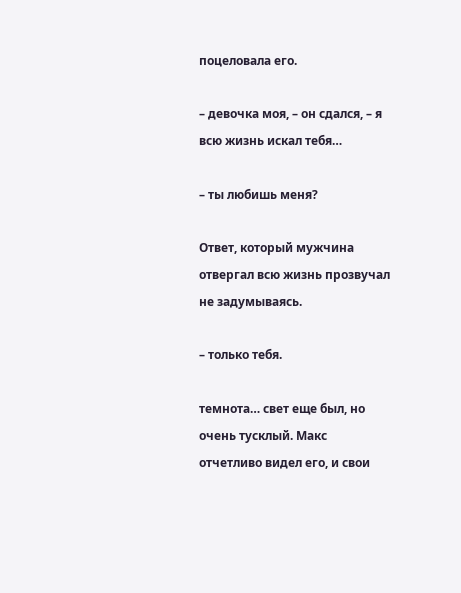поцеловала его.

– девочка моя, – он сдался, – я всю жизнь искал тебя…

– ты любишь меня?

Ответ, который мужчина отвергал всю жизнь прозвучал не задумываясь.

– только тебя.

темнота… свет еще был, но очень тусклый. Макс отчетливо видел его, и свои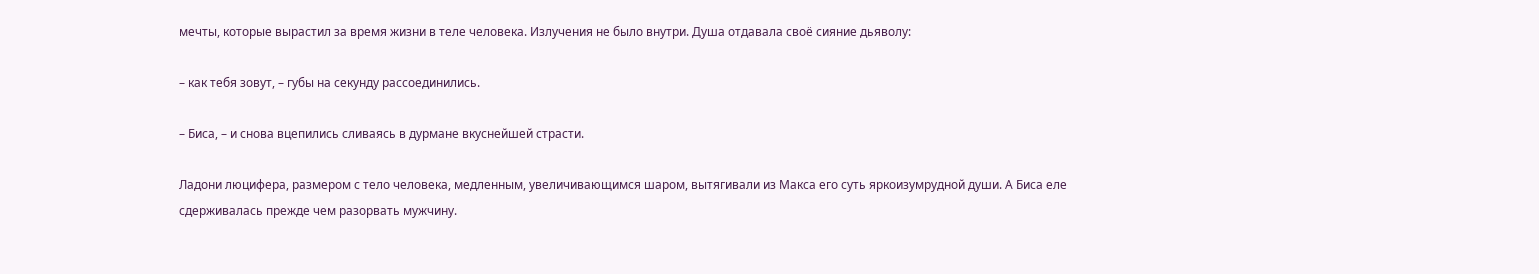мечты, которые вырастил за время жизни в теле человека. Излучения не было внутри. Душа отдавала своё сияние дьяволу:

– как тебя зовут, – губы на секунду рассоединились.

– Биса, – и снова вцепились сливаясь в дурмане вкуснейшей страсти.

Ладони люцифера, размером с тело человека, медленным, увеличивающимся шаром, вытягивали из Макса его суть яркоизумрудной души. А Биса еле сдерживалась прежде чем разорвать мужчину.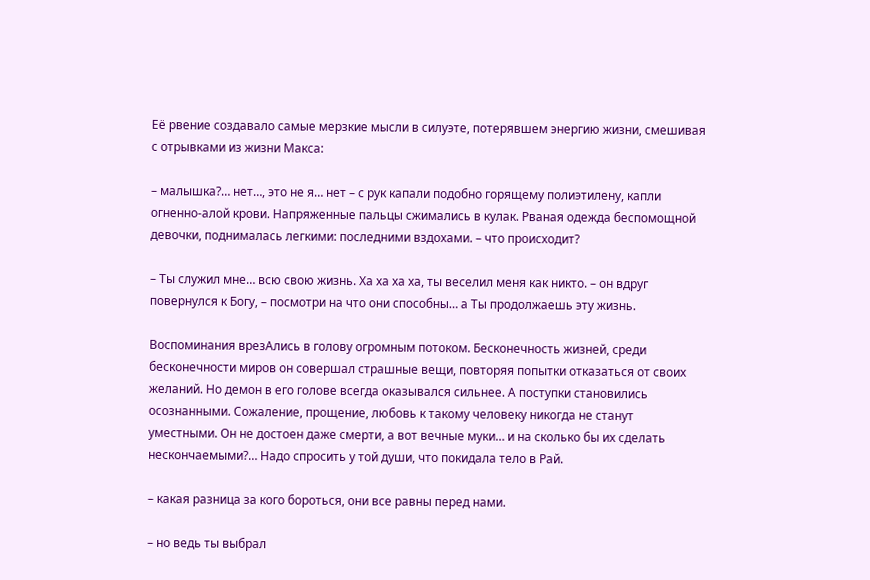Её рвение создавало самые мерзкие мысли в силуэте, потерявшем энергию жизни, смешивая с отрывками из жизни Макса:

– малышка?… нет…, это не я… нет – с рук капали подобно горящему полиэтилену, капли огненно-алой крови. Напряженные пальцы сжимались в кулак. Рваная одежда беспомощной девочки, поднималась легкими: последними вздохами. – что происходит?

– Ты служил мне… всю свою жизнь. Ха ха ха ха, ты веселил меня как никто. – он вдруг повернулся к Богу, – посмотри на что они способны… а Ты продолжаешь эту жизнь.

Воспоминания врезАлись в голову огромным потоком. Бесконечность жизней, среди бесконечности миров он совершал страшные вещи, повторяя попытки отказаться от своих желаний. Но демон в его голове всегда оказывался сильнее. А поступки становились осознанными. Сожаление, прощение, любовь к такому человеку никогда не станут уместными. Он не достоен даже смерти, а вот вечные муки… и на сколько бы их сделать нескончаемыми?… Надо спросить у той души, что покидала тело в Рай.

– какая разница за кого бороться, они все равны перед нами.

– но ведь ты выбрал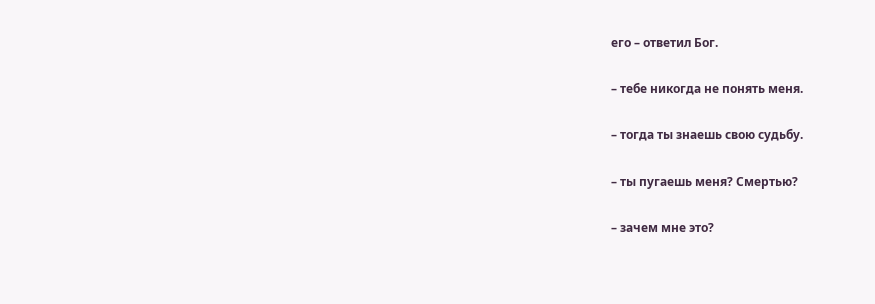его – ответил Бог.

– тебе никогда не понять меня.

– тогда ты знаешь свою судьбу.

– ты пугаешь меня? Смертью?

– зачем мне это?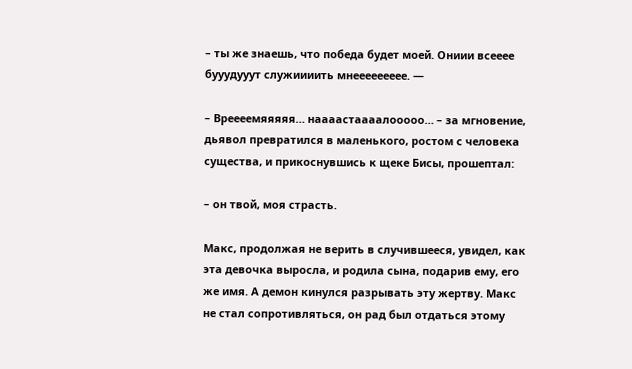– ты же знаешь, что победа будет моей. Ониии всееее бууудууут служиииить мнеееееееее. —

– Вреееемяяяяя… наааастаааалооооо… – за мгновение, дьявол превратился в маленького, ростом с человека существа, и прикоснувшись к щеке Бисы, прошептал:

– он твой, моя страсть.

Макс, продолжая не верить в случившееся, увидел, как эта девочка выросла, и родила сына, подарив ему, его же имя. А демон кинулся разрывать эту жертву. Макс не стал сопротивляться, он рад был отдаться этому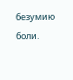безумию боли.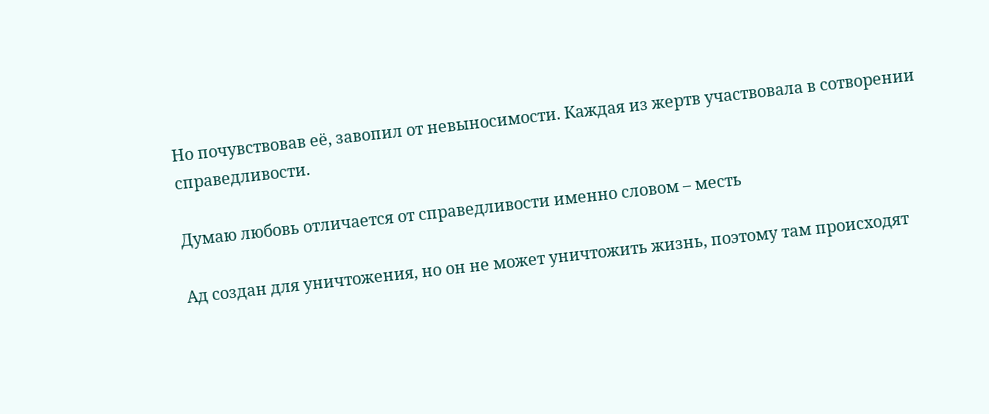Но почувствовав её, завопил от невыносимости. Каждая из жертв участвовала в сотворении справедливости.

Думаю любовь отличается от справедливости именно словом – месть

Ад создан для уничтожения, но он не может уничтожить жизнь, поэтому там происходят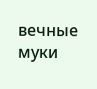вечные муки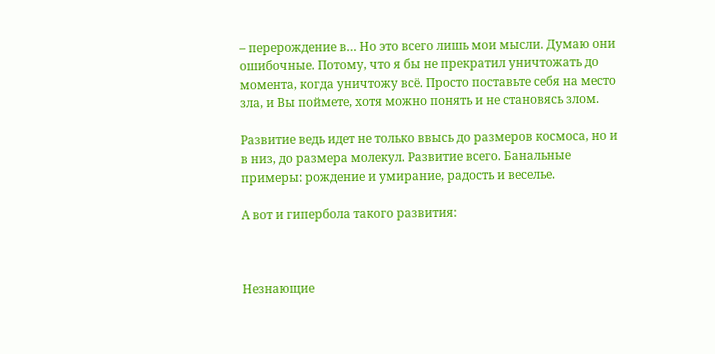– перерождение в… Но это всего лишь мои мысли. Думаю они ошибочные. Потому, что я бы не прекратил уничтожать до момента, когда уничтожу всё. Просто поставьте себя на место зла, и Вы поймете, хотя можно понять и не становясь злом.

Развитие ведь идет не только ввысь до размеров космоса, но и в низ, до размера молекул. Развитие всего. Банальные примеры: рождение и умирание, радость и веселье.

А вот и гипербола такого развития:



Незнающие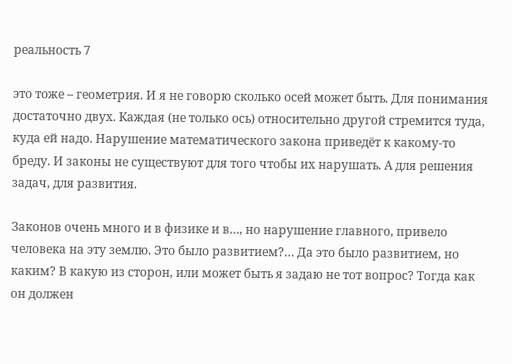реальность 7

это тоже – геометрия. И я не говорю сколько осей может быть. Для понимания достаточно двух. Каждая (не только ось) относительно другой стремится туда, куда ей надо. Нарушение математического закона приведёт к какому-то бреду. И законы не существуют для того чтобы их нарушать. А для решения задач, для развития.

Законов очень много и в физике и в…, но нарушение главного, привело человека на эту землю. Это было развитием?… Да это было развитием, но каким? В какую из сторон, или может быть я задаю не тот вопрос? Тогда как он должен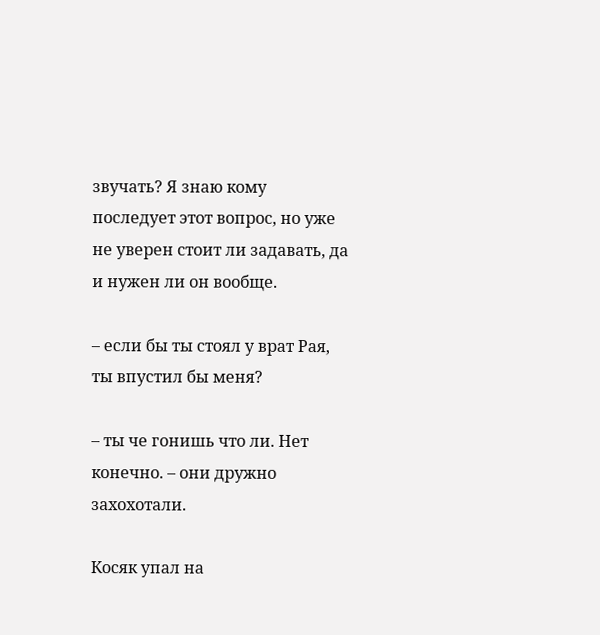звучать? Я знаю кому последует этот вопрос, но уже не уверен стоит ли задавать, да и нужен ли он вообще.

– если бы ты стоял у врат Рая, ты впустил бы меня?

– ты че гонишь что ли. Нет конечно. – они дружно захохотали.

Косяк упал на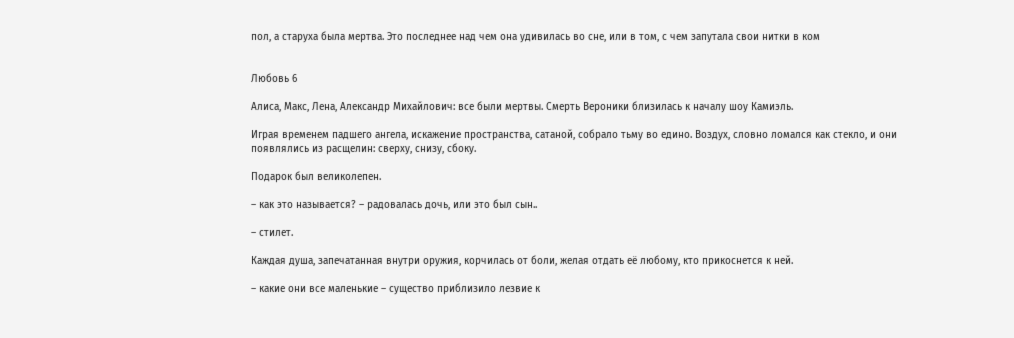пол, а старуха была мертва. Это последнее над чем она удивилась во сне, или в том, с чем запутала свои нитки в ком


Любовь 6

Алиса, Макс, Лена, Александр Михайлович: все были мертвы. Смерть Вероники близилась к началу шоу Камиэль.

Играя временем падшего ангела, искажение пространства, сатаной, собрало тьму во едино. Воздух, словно ломался как стекло, и они появлялись из расщелин: сверху, снизу, сбоку.

Подарок был великолепен.

– как это называется? – радовалась дочь, или это был сын..

– стилет.

Каждая душа, запечатанная внутри оружия, корчилась от боли, желая отдать её любому, кто прикоснется к ней.

– какие они все маленькие – существо приблизило лезвие к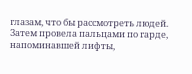глазам, что бы рассмотреть людей. Затем провела пальцами по гарде, напоминавшей лифты,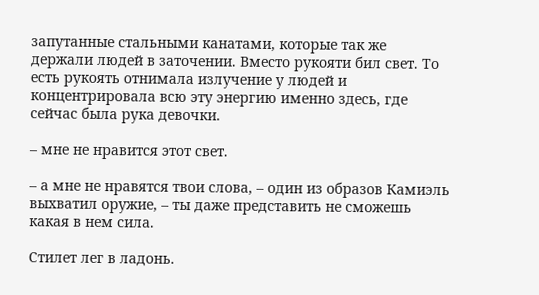запутанные стальными канатами, которые так же держали людей в заточении. Вместо рукояти бил свет. То есть рукоять отнимала излучение у людей и концентрировала всю эту энергию именно здесь, где сейчас была рука девочки.

– мне не нравится этот свет.

– а мне не нравятся твои слова, – один из образов Камиэль выхватил оружие, – ты даже представить не сможешь какая в нем сила.

Стилет лег в ладонь.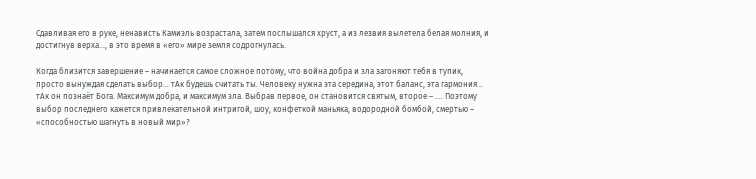Сдавливая его в руке, ненависть Камиэль возрастала, затем послышался хруст, а из лезвия вылетела белая молния, и достигнув верха…, в это время в «его» мире земля содрогнулась.

Когда близится завершение – начинается самое сложное потому, что война добра и зла загоняют тебя в тупик, просто вынуждая сделать выбор… тАк будешь считать ты. Человеку нужна эта середина, этот баланс, эта гармония… тАк он познаёт Бога. Максимум добра, и максимум зла. Выбрав первое, он становится святым, второе – …. Поэтому выбор последнего кажется привлекательной интригой, шоу, конфеткой маньяка, водородной бомбой, смертью – «способностью шагнуть в новый мир»?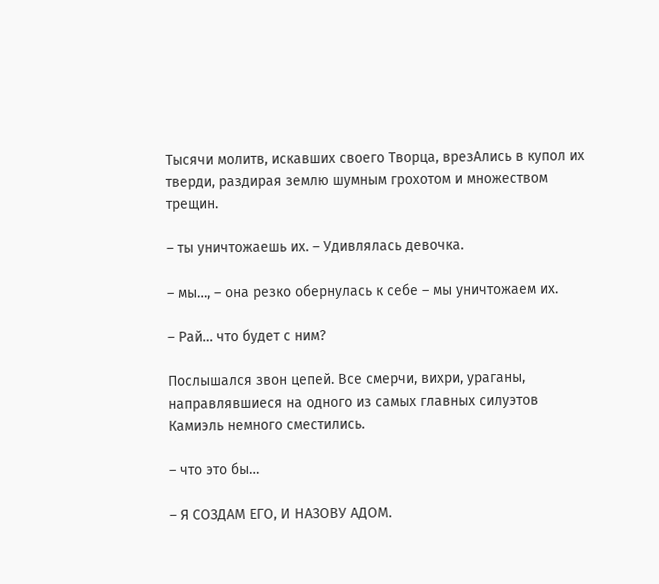Тысячи молитв, искавших своего Творца, врезАлись в купол их тверди, раздирая землю шумным грохотом и множеством трещин.

– ты уничтожаешь их. – Удивлялась девочка.

– мы…, – она резко обернулась к себе – мы уничтожаем их.

– Рай… что будет с ним?

Послышался звон цепей. Все смерчи, вихри, ураганы, направлявшиеся на одного из самых главных силуэтов Камиэль немного сместились.

– что это бы…

– Я СОЗДАМ ЕГО, И НАЗОВУ АДОМ.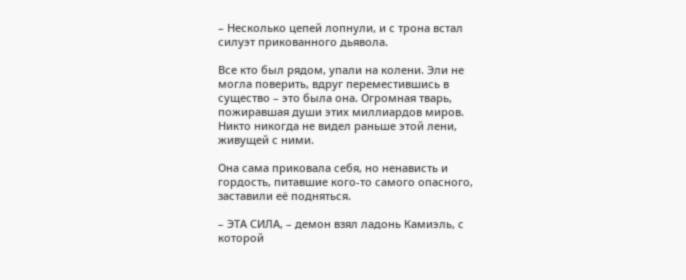– Несколько цепей лопнули, и с трона встал силуэт прикованного дьявола.

Все кто был рядом, упали на колени. Эли не могла поверить, вдруг переместившись в существо – это была она. Огромная тварь, пожиравшая души этих миллиардов миров. Никто никогда не видел раньше этой лени, живущей с ними.

Она сама приковала себя, но ненависть и гордость, питавшие кого-то самого опасного, заставили её подняться.

– ЭТА СИЛА, – демон взял ладонь Камиэль, с которой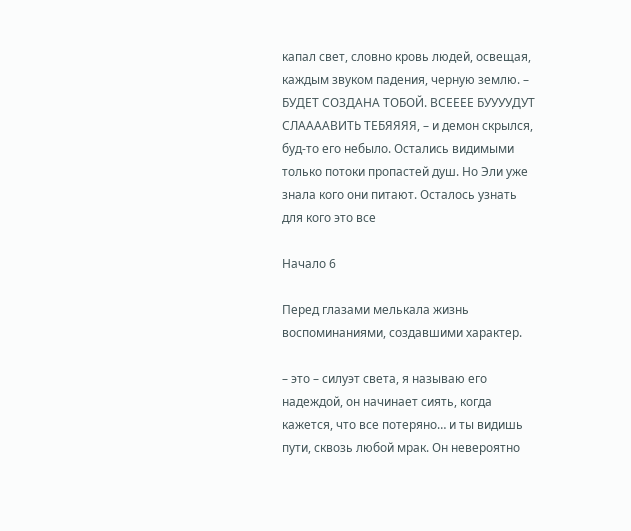капал свет, словно кровь людей, освещая, каждым звуком падения, черную землю. – БУДЕТ СОЗДАНА ТОБОЙ. ВСЕЕЕЕ БУУУУДУТ СЛААААВИТЬ ТЕБЯЯЯЯ, – и демон скрылся, буд-то его небыло. Остались видимыми только потоки пропастей душ. Но Эли уже знала кого они питают. Осталось узнать для кого это все

Начало 6

Перед глазами мелькала жизнь воспоминаниями, создавшими характер.

– это – силуэт света, я называю его надеждой, он начинает сиять, когда кажется, что все потеряно… и ты видишь пути, сквозь любой мрак. Он невероятно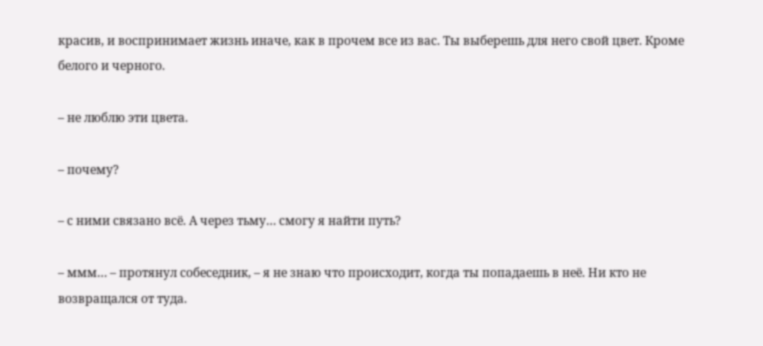красив, и воспринимает жизнь иначе, как в прочем все из вас. Ты выберешь для него свой цвет. Кроме белого и черного.

– не люблю эти цвета.

– почему?

– с ними связано всё. А через тьму… смогу я найти путь?

– ммм… – протянул собеседник, – я не знаю что происходит, когда ты попадаешь в неё. Ни кто не возвращался от туда.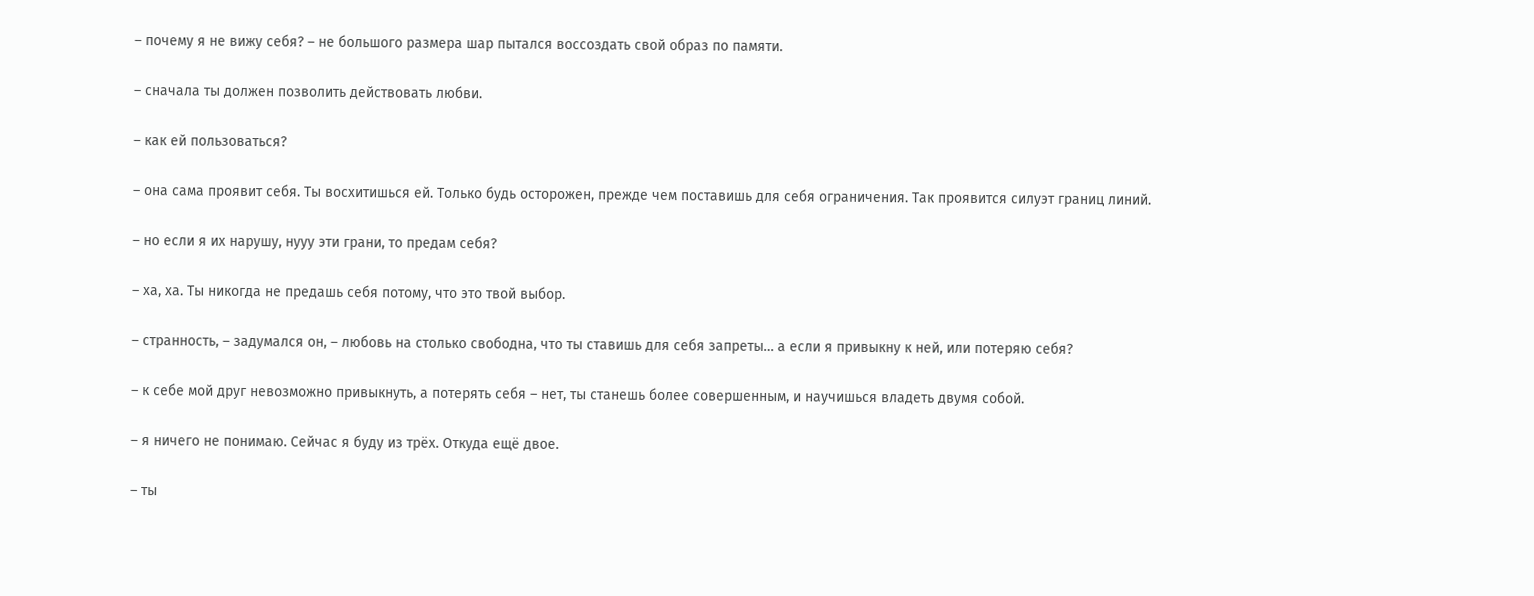– почему я не вижу себя? – не большого размера шар пытался воссоздать свой образ по памяти.

– сначала ты должен позволить действовать любви.

– как ей пользоваться?

– она сама проявит себя. Ты восхитишься ей. Только будь осторожен, прежде чем поставишь для себя ограничения. Так проявится силуэт границ линий.

– но если я их нарушу, нууу эти грани, то предам себя?

– ха, ха. Ты никогда не предашь себя потому, что это твой выбор.

– странность, – задумался он, – любовь на столько свободна, что ты ставишь для себя запреты… а если я привыкну к ней, или потеряю себя?

– к себе мой друг невозможно привыкнуть, а потерять себя – нет, ты станешь более совершенным, и научишься владеть двумя собой.

– я ничего не понимаю. Сейчас я буду из трёх. Откуда ещё двое.

– ты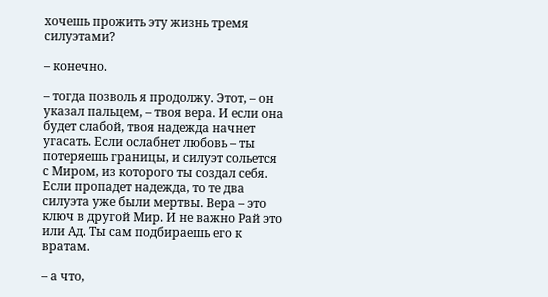хочешь прожить эту жизнь тремя силуэтами?

– конечно.

– тогда позволь я продолжу. Этот, – он указал пальцем, – твоя вера. И если она будет слабой, твоя надежда начнет угасать. Если ослабнет любовь – ты потеряешь границы, и силуэт сольется с Миром, из которого ты создал себя. Если пропадет надежда, то те два силуэта уже были мертвы. Вера – это ключ в другой Мир. И не важно Рай это или Ад. Ты сам подбираешь его к вратам.

– а что,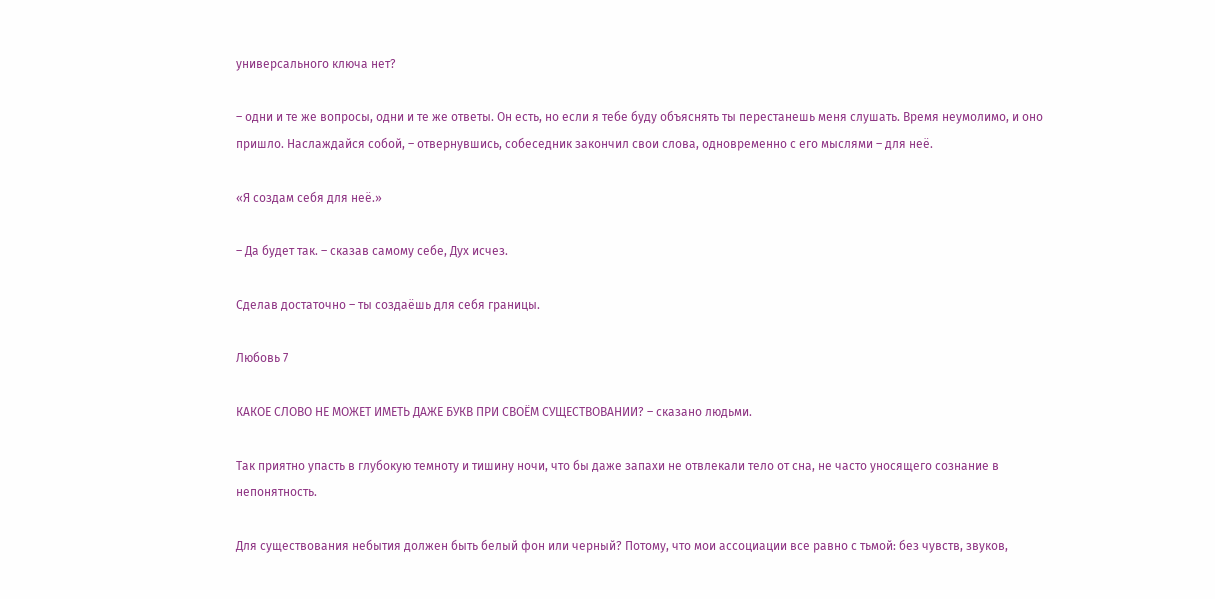универсального ключа нет?

– одни и те же вопросы, одни и те же ответы. Он есть, но если я тебе буду объяснять ты перестанешь меня слушать. Время неумолимо, и оно пришло. Наслаждайся собой, – отвернувшись, собеседник закончил свои слова, одновременно с его мыслями – для неё.

«Я создам себя для неё.»

– Да будет так. – сказав самому себе, Дух исчез.

Сделав достаточно – ты создаёшь для себя границы.

Любовь 7

КАКОЕ СЛОВО НЕ МОЖЕТ ИМЕТЬ ДАЖЕ БУКВ ПРИ СВОЁМ СУЩЕСТВОВАНИИ? – сказано людьми.

Так приятно упасть в глубокую темноту и тишину ночи, что бы даже запахи не отвлекали тело от сна, не часто уносящего сознание в непонятность.

Для существования небытия должен быть белый фон или черный? Потому, что мои ассоциации все равно с тьмой: без чувств, звуков,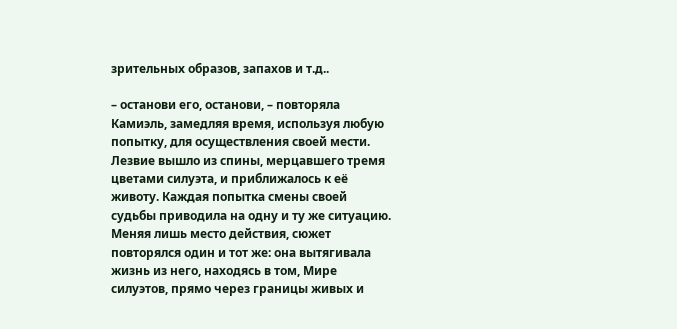зрительных образов, запахов и т.д..

– останови его, останови, – повторяла Камиэль, замедляя время, используя любую попытку, для осуществления своей мести. Лезвие вышло из спины, мерцавшего тремя цветами силуэта, и приближалось к её животу. Каждая попытка смены своей судьбы приводила на одну и ту же ситуацию. Меняя лишь место действия, сюжет повторялся один и тот же: она вытягивала жизнь из него, находясь в том, Мире силуэтов, прямо через границы живых и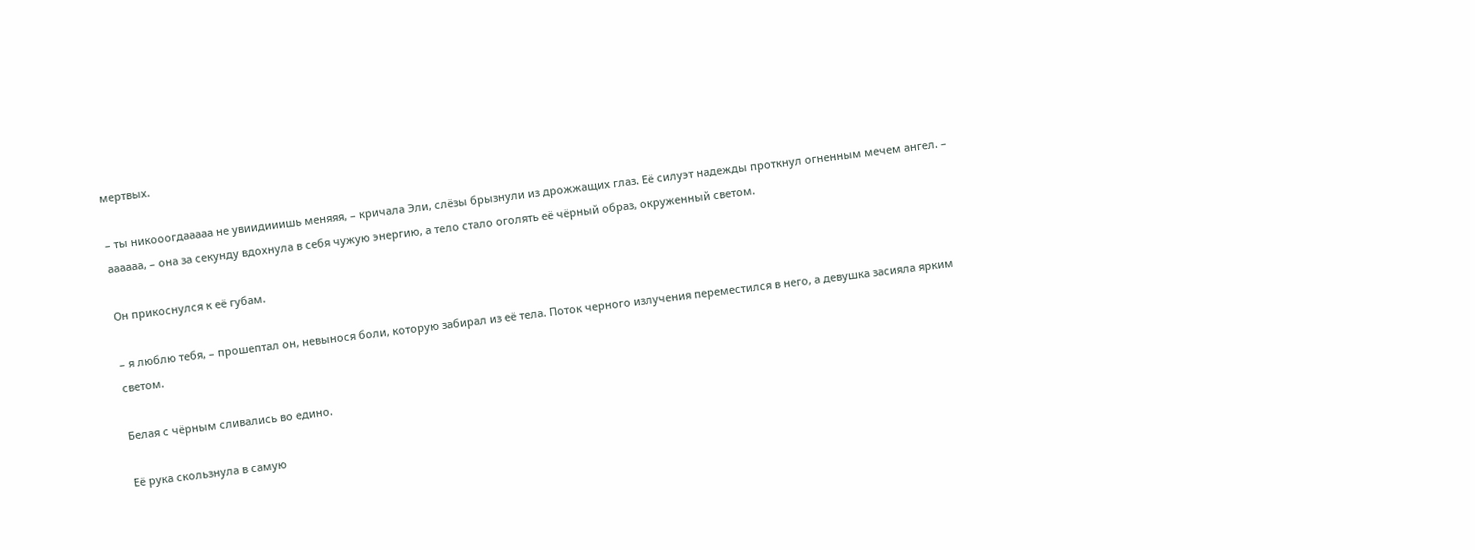мертвых.

– ты никооогдааааа не увиидииишь меняяя, – кричала Эли, слёзы брызнули из дрожжащих глаз. Её силуэт надежды проткнул огненным мечем ангел. – аааааа, – она за секунду вдохнула в себя чужую энергию, а тело стало оголять её чёрный образ, окруженный светом.

Он прикоснулся к её губам.

– я люблю тебя, – прошептал он, невынося боли, которую забирал из её тела. Поток черного излучения переместился в него, а девушка засияла ярким светом.

Белая с чёрным сливались во едино.

Её рука скользнула в самую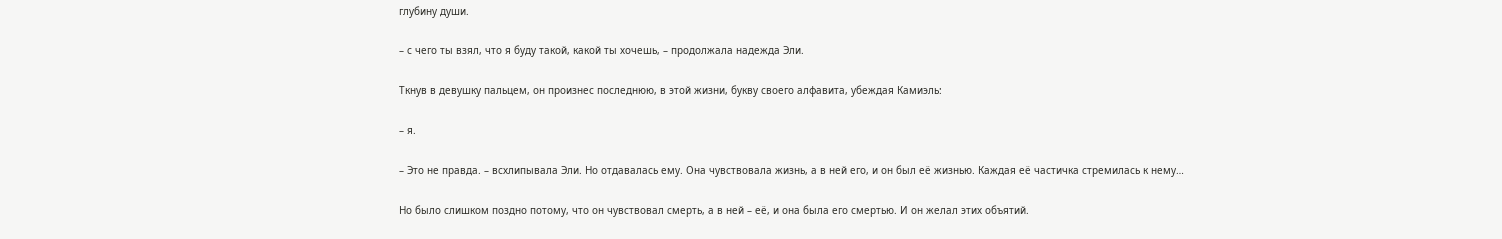глубину души.

– с чего ты взял, что я буду такой, какой ты хочешь, – продолжала надежда Эли.

Ткнув в девушку пальцем, он произнес последнюю, в этой жизни, букву своего алфавита, убеждая Камиэль:

– я.

– Это не правда. – всхлипывала Эли. Но отдавалась ему. Она чувствовала жизнь, а в ней его, и он был её жизнью. Каждая её частичка стремилась к нему…

Но было слишком поздно потому, что он чувствовал смерть, а в ней – её, и она была его смертью. И он желал этих объятий.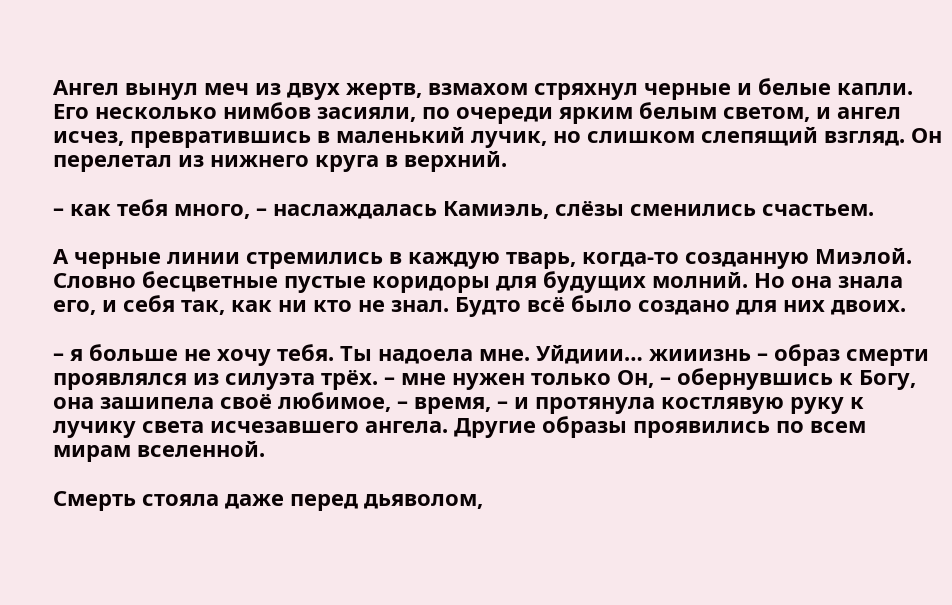Ангел вынул меч из двух жертв, взмахом стряхнул черные и белые капли. Его несколько нимбов засияли, по очереди ярким белым светом, и ангел исчез, превратившись в маленький лучик, но слишком слепящий взгляд. Он перелетал из нижнего круга в верхний.

– как тебя много, – наслаждалась Камиэль, слёзы сменились счастьем.

А черные линии стремились в каждую тварь, когда-то созданную Миэлой. Словно бесцветные пустые коридоры для будущих молний. Но она знала его, и себя так, как ни кто не знал. Будто всё было создано для них двоих.

– я больше не хочу тебя. Ты надоела мне. Уйдиии… жииизнь – образ смерти проявлялся из силуэта трёх. – мне нужен только Он, – обернувшись к Богу, она зашипела своё любимое, – время, – и протянула костлявую руку к лучику света исчезавшего ангела. Другие образы проявились по всем мирам вселенной.

Смерть стояла даже перед дьяволом,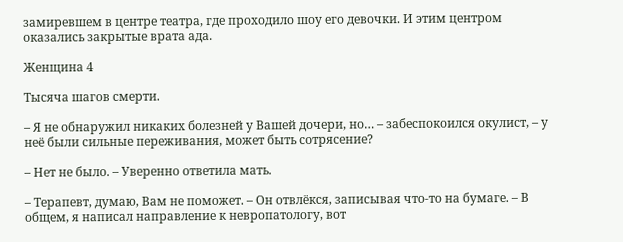замиревшем в центре театра, где проходило шоу его девочки. И этим центром оказались закрытые врата ада.

Женщина 4

Тысяча шагов смерти.

– Я не обнаружил никаких болезней у Вашей дочери, но… – забеспокоился окулист, – у неё были сильные переживания, может быть сотрясение?

– Нет не было. – Уверенно ответила мать.

– Терапевт, думаю, Вам не поможет. – Он отвлёкся, записывая что-то на бумаге. – В общем, я написал направление к невропатологу, вот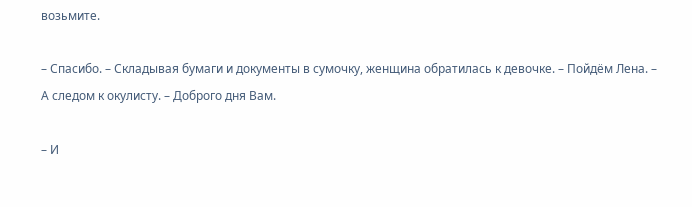возьмите.

– Спасибо. – Складывая бумаги и документы в сумочку, женщина обратилась к девочке. – Пойдём Лена. – А следом к окулисту. – Доброго дня Вам.

– И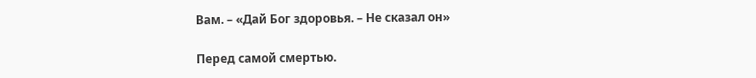Вам. – «Дай Бог здоровья. – Не сказал он»

Перед самой смертью.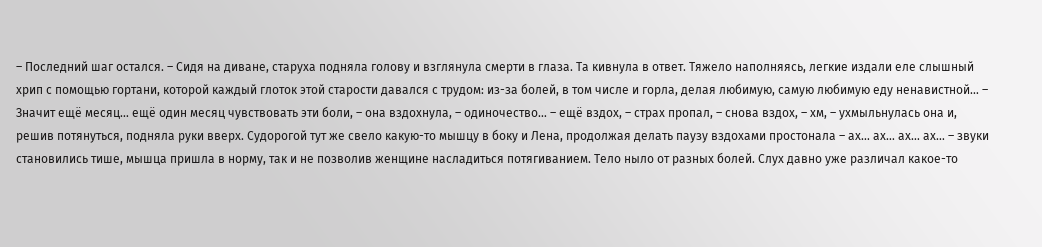– Последний шаг остался. – Сидя на диване, старуха подняла голову и взглянула смерти в глаза. Та кивнула в ответ. Тяжело наполняясь, легкие издали еле слышный хрип с помощью гортани, которой каждый глоток этой старости давался с трудом: из-за болей, в том числе и горла, делая любимую, самую любимую еду ненавистной… – Значит ещё месяц… ещё один месяц чувствовать эти боли, – она вздохнула, – одиночество… – ещё вздох, – страх пропал, – снова вздох, – хм, – ухмыльнулась она и, решив потянуться, подняла руки вверх. Судорогой тут же свело какую-то мышцу в боку и Лена, продолжая делать паузу вздохами простонала – ах… ах… ах… ах… – звуки становились тише, мышца пришла в норму, так и не позволив женщине насладиться потягиванием. Тело ныло от разных болей. Слух давно уже различал какое-то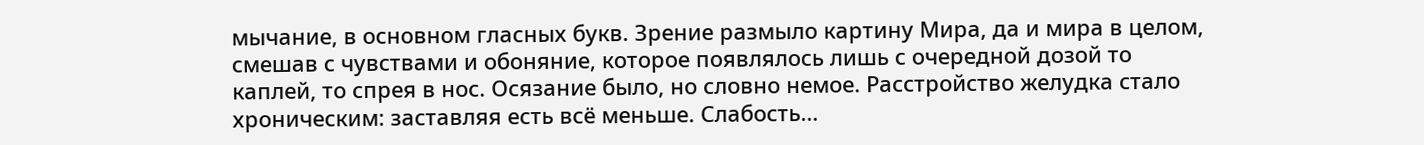мычание, в основном гласных букв. Зрение размыло картину Мира, да и мира в целом, смешав с чувствами и обоняние, которое появлялось лишь с очередной дозой то каплей, то спрея в нос. Осязание было, но словно немое. Расстройство желудка стало хроническим: заставляя есть всё меньше. Слабость…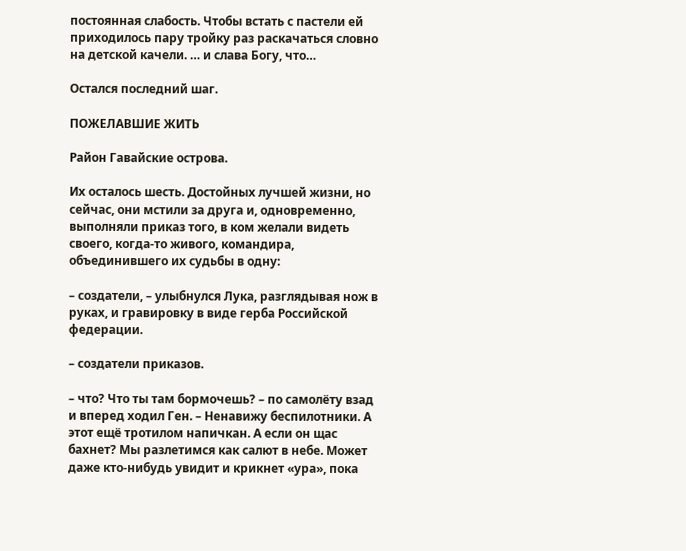постоянная слабость. Чтобы встать с пастели ей приходилось пару тройку раз раскачаться словно на детской качели. … и слава Богу, что…

Остался последний шаг.

ПОЖЕЛАВШИЕ ЖИТЬ

Район Гавайские острова.

Их осталось шесть. Достойных лучшей жизни, но сейчас, они мстили за друга и, одновременно, выполняли приказ того, в ком желали видеть своего, когда-то живого, командира, объединившего их судьбы в одну:

– создатели, – улыбнулся Лука, разглядывая нож в руках, и гравировку в виде герба Российской федерации.

– создатели приказов.

– что? Что ты там бормочешь? – по самолёту взад и вперед ходил Ген. – Ненавижу беспилотники. А этот ещё тротилом напичкан. А если он щас бахнет? Мы разлетимся как салют в небе. Может даже кто-нибудь увидит и крикнет «ура», пока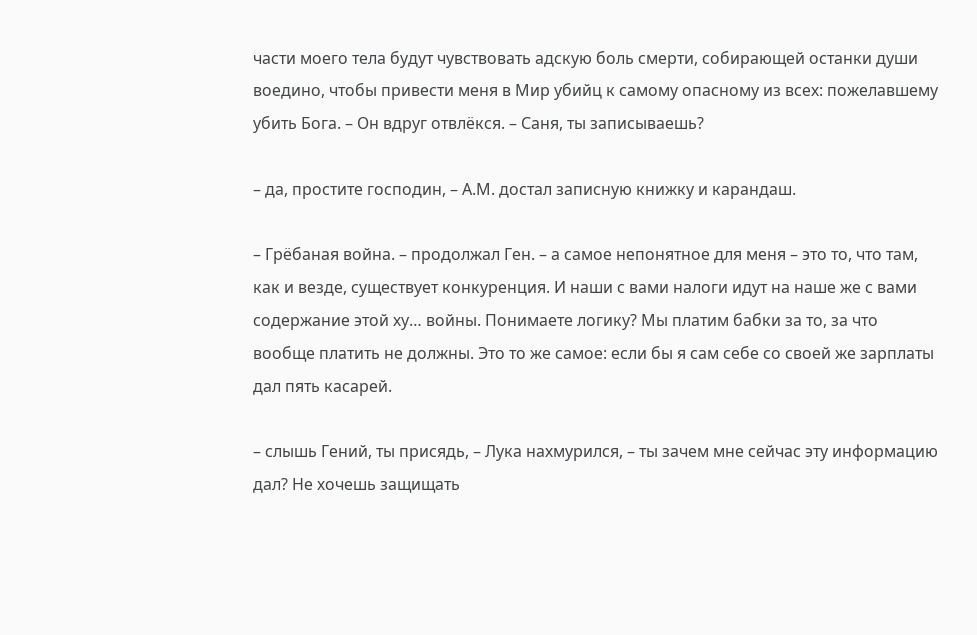части моего тела будут чувствовать адскую боль смерти, собирающей останки души воедино, чтобы привести меня в Мир убийц к самому опасному из всех: пожелавшему убить Бога. – Он вдруг отвлёкся. – Саня, ты записываешь?

– да, простите господин, – А.М. достал записную книжку и карандаш.

– Грёбаная война. – продолжал Ген. – а самое непонятное для меня – это то, что там, как и везде, существует конкуренция. И наши с вами налоги идут на наше же с вами содержание этой ху… войны. Понимаете логику? Мы платим бабки за то, за что вообще платить не должны. Это то же самое: если бы я сам себе со своей же зарплаты дал пять касарей.

– слышь Гений, ты присядь, – Лука нахмурился, – ты зачем мне сейчас эту информацию дал? Не хочешь защищать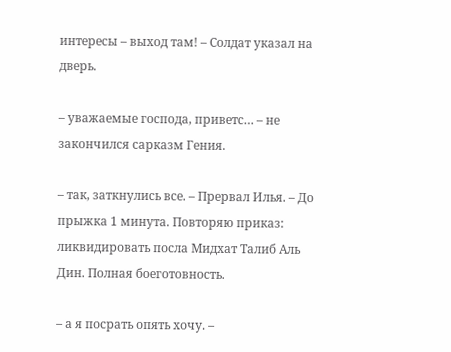интересы – выход там! – Солдат указал на дверь.

– уважаемые господа, приветс… – не закончился сарказм Гения.

– так, заткнулись все. – Прервал Илья. – До прыжка 1 минута. Повторяю приказ: ликвидировать посла Мидхат Талиб Аль Дин. Полная боеготовность.

– а я посрать опять хочу. –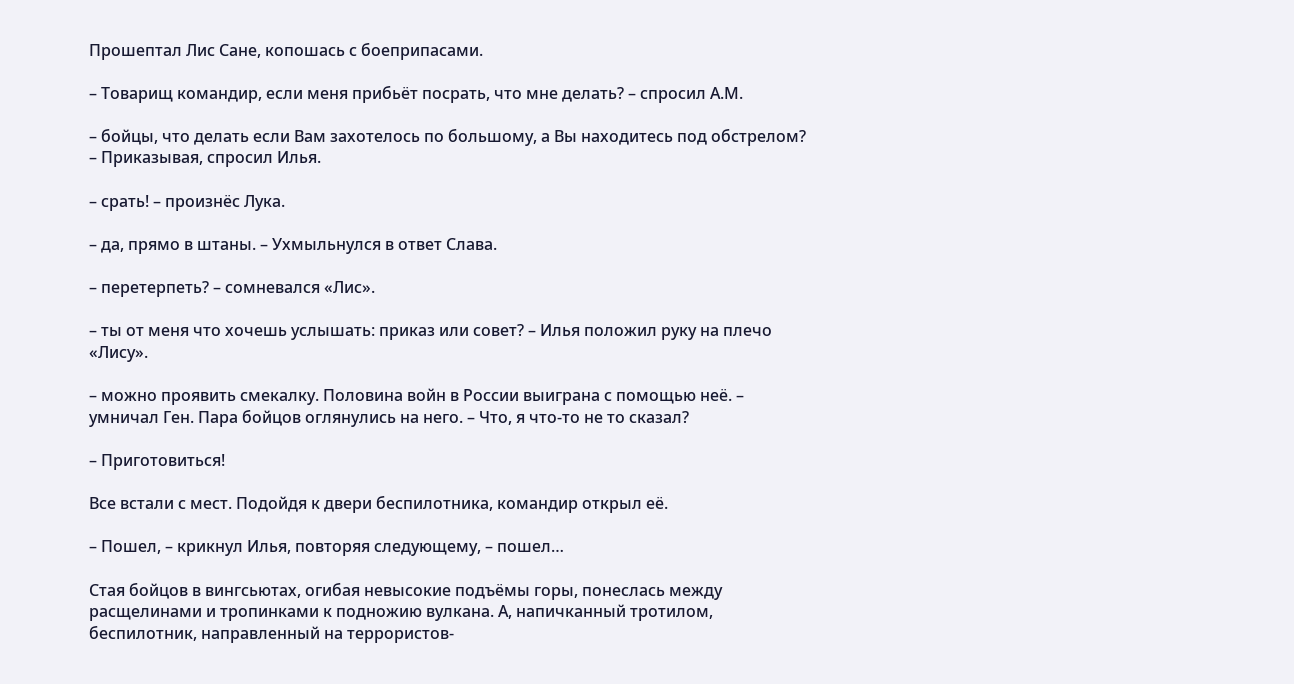Прошептал Лис Сане, копошась с боеприпасами.

– Товарищ командир, если меня прибьёт посрать, что мне делать? – спросил А.М.

– бойцы, что делать если Вам захотелось по большому, а Вы находитесь под обстрелом? – Приказывая, спросил Илья.

– срать! – произнёс Лука.

– да, прямо в штаны. – Ухмыльнулся в ответ Слава.

– перетерпеть? – сомневался «Лис».

– ты от меня что хочешь услышать: приказ или совет? – Илья положил руку на плечо «Лису».

– можно проявить смекалку. Половина войн в России выиграна с помощью неё. – умничал Ген. Пара бойцов оглянулись на него. – Что, я что-то не то сказал?

– Приготовиться!

Все встали с мест. Подойдя к двери беспилотника, командир открыл её.

– Пошел, – крикнул Илья, повторяя следующему, – пошел…

Стая бойцов в вингсьютах, огибая невысокие подъёмы горы, понеслась между расщелинами и тропинками к подножию вулкана. А, напичканный тротилом, беспилотник, направленный на террористов-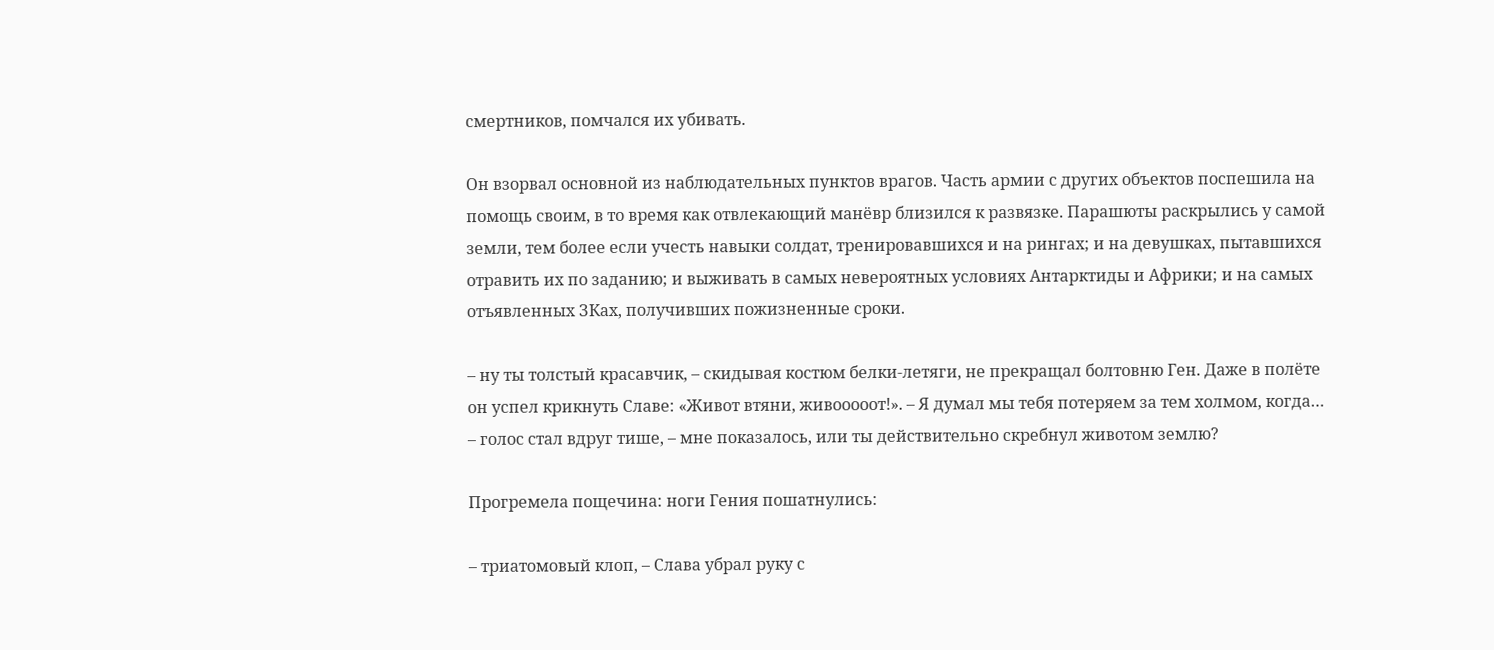смертников, помчался их убивать.

Он взорвал основной из наблюдательных пунктов врагов. Часть армии с других объектов поспешила на помощь своим, в то время как отвлекающий манёвр близился к развязке. Парашюты раскрылись у самой земли, тем более если учесть навыки солдат, тренировавшихся и на рингах; и на девушках, пытавшихся отравить их по заданию; и выживать в самых невероятных условиях Антарктиды и Африки; и на самых отъявленных ЗКах, получивших пожизненные сроки.

– ну ты толстый красавчик, – скидывая костюм белки-летяги, не прекращал болтовню Ген. Даже в полёте он успел крикнуть Славе: «Живот втяни, живооооот!». – Я думал мы тебя потеряем за тем холмом, когда… – голос стал вдруг тише, – мне показалось, или ты действительно скребнул животом землю?

Прогремела пощечина: ноги Гения пошатнулись:

– триатомовый клоп, – Слава убрал руку с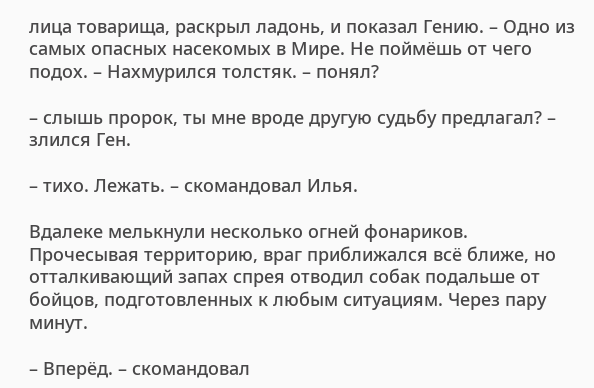лица товарища, раскрыл ладонь, и показал Гению. – Одно из самых опасных насекомых в Мире. Не поймёшь от чего подох. – Нахмурился толстяк. – понял?

– слышь пророк, ты мне вроде другую судьбу предлагал? – злился Ген.

– тихо. Лежать. – скомандовал Илья.

Вдалеке мелькнули несколько огней фонариков. Прочесывая территорию, враг приближался всё ближе, но отталкивающий запах спрея отводил собак подальше от бойцов, подготовленных к любым ситуациям. Через пару минут.

– Вперёд. – скомандовал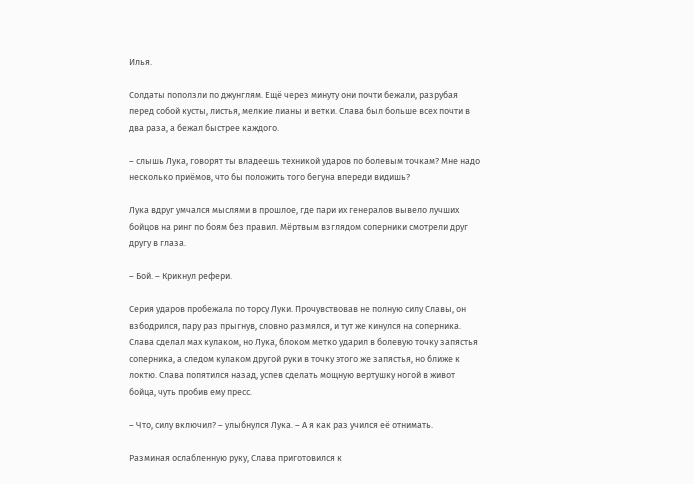Илья.

Солдаты поползли по джунглям. Ещё через минуту они почти бежали, разрубая перед собой кусты, листья, мелкие лианы и ветки. Слава был больше всех почти в два раза, а бежал быстрее каждого.

– слышь Лука, говорят ты владеешь техникой ударов по болевым точкам? Мне надо несколько приёмов, что бы положить того бегуна впереди видишь?

Лука вдруг умчался мыслями в прошлое, где пари их генералов вывело лучших бойцов на ринг по боям без правил. Мёртвым взглядом соперники смотрели друг другу в глаза.

– Бой. – Крикнул рефери.

Серия ударов пробежала по торсу Луки. Прочувствовав не полную силу Славы, он взбодрился, пару раз прыгнув, словно размялся, и тут же кинулся на соперника. Слава сделал мах кулаком, но Лука, блоком метко ударил в болевую точку запястья соперника, а следом кулаком другой руки в точку этого же запястья, но ближе к локтю. Слава попятился назад, успев сделать мощную вертушку ногой в живот бойца, чуть пробив ему пресс.

– Что, силу включил? – улыбнулся Лука. – А я как раз учился её отнимать.

Разминая ослабленную руку, Слава приготовился к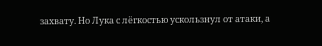захвату. Но Лука с лёгкостью ускользнул от атаки, а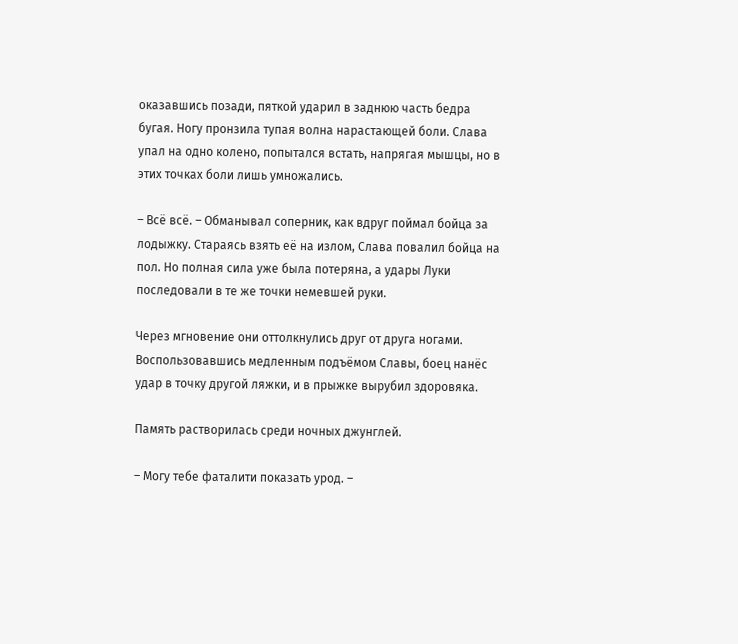оказавшись позади, пяткой ударил в заднюю часть бедра бугая. Ногу пронзила тупая волна нарастающей боли. Слава упал на одно колено, попытался встать, напрягая мышцы, но в этих точках боли лишь умножались.

– Всё всё. – Обманывал соперник, как вдруг поймал бойца за лодыжку. Стараясь взять её на излом, Слава повалил бойца на пол. Но полная сила уже была потеряна, а удары Луки последовали в те же точки немевшей руки.

Через мгновение они оттолкнулись друг от друга ногами. Воспользовавшись медленным подъёмом Славы, боец нанёс удар в точку другой ляжки, и в прыжке вырубил здоровяка.

Память растворилась среди ночных джунглей.

– Могу тебе фаталити показать урод. –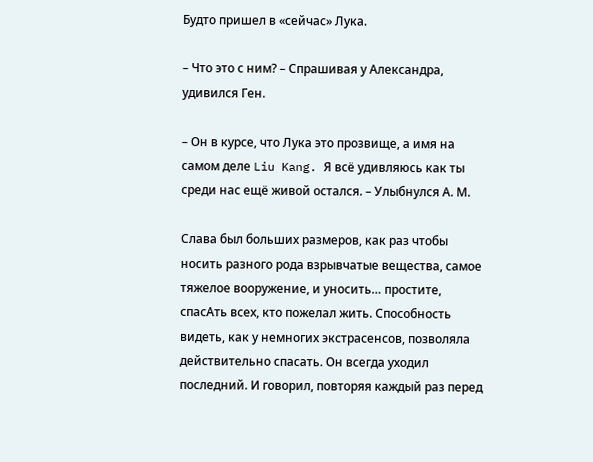Будто пришел в «сейчас» Лука.

– Что это с ним? – Спрашивая у Александра, удивился Ген.

– Он в курсе, что Лука это прозвище, а имя на самом деле Liu Kang. Я всё удивляюсь как ты среди нас ещё живой остался. – Улыбнулся А. М.

Слава был больших размеров, как раз чтобы носить разного рода взрывчатые вещества, самое тяжелое вооружение, и уносить… простите, спасАть всех, кто пожелал жить. Способность видеть, как у немногих экстрасенсов, позволяла действительно спасать. Он всегда уходил последний. И говорил, повторяя каждый раз перед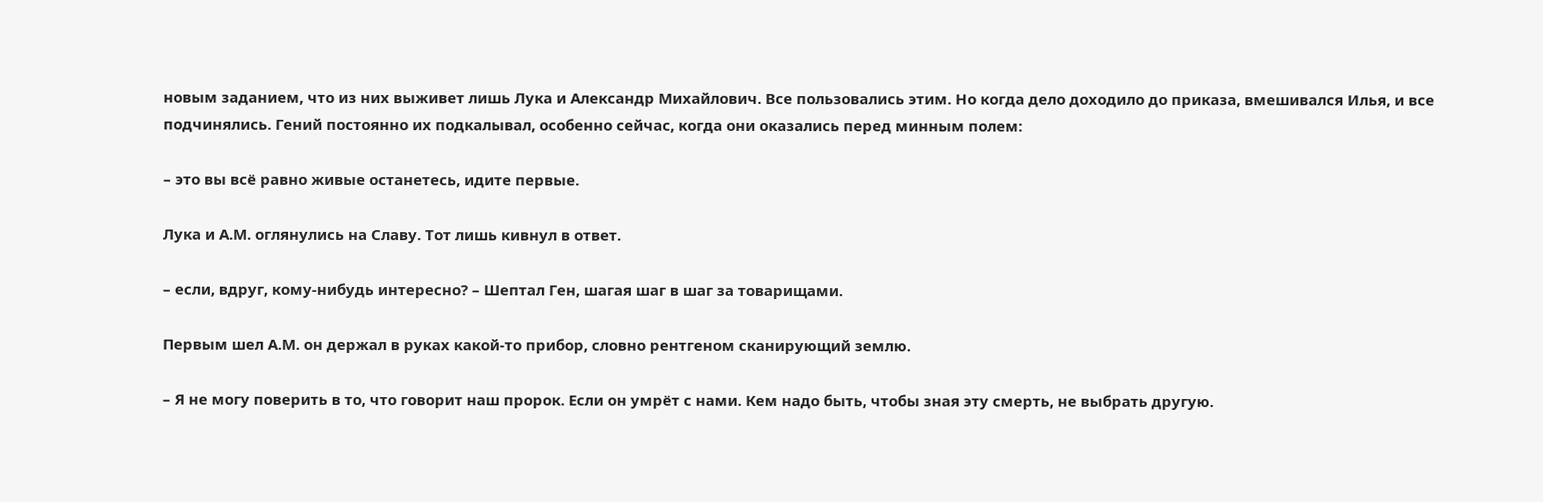новым заданием, что из них выживет лишь Лука и Александр Михайлович. Все пользовались этим. Но когда дело доходило до приказа, вмешивался Илья, и все подчинялись. Гений постоянно их подкалывал, особенно сейчас, когда они оказались перед минным полем:

– это вы всё равно живые останетесь, идите первые.

Лука и А.М. оглянулись на Славу. Тот лишь кивнул в ответ.

– если, вдруг, кому-нибудь интересно? – Шептал Ген, шагая шаг в шаг за товарищами.

Первым шел А.М. он держал в руках какой-то прибор, словно рентгеном сканирующий землю.

– Я не могу поверить в то, что говорит наш пророк. Если он умрёт с нами. Кем надо быть, чтобы зная эту смерть, не выбрать другую.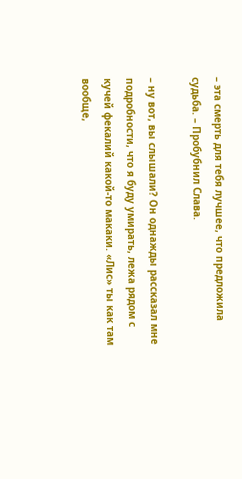– эта смерть для тебя лучшее, что предложила судьба. – Пробубнил Слава.

– ну вот, вы слышали? Он однажды рассказал мне подробности, что я буду умирать, лежа рядом с кучей фекалий какой-то макаки. «Лис» ты как там вообще,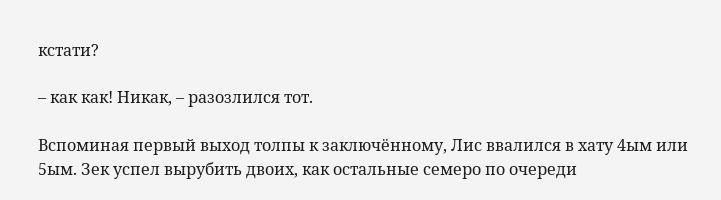кстати?

– как как! Никак, – разозлился тот.

Вспоминая первый выход толпы к заключённому, Лис ввалился в хату 4ым или 5ым. Зек успел вырубить двоих, как остальные семеро по очереди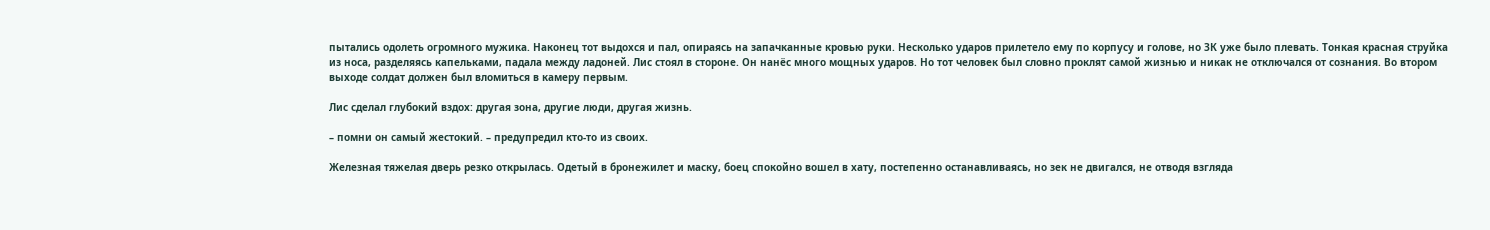пытались одолеть огромного мужика. Наконец тот выдохся и пал, опираясь на запачканные кровью руки. Несколько ударов прилетело ему по корпусу и голове, но ЗК уже было плевать. Тонкая красная струйка из носа, разделяясь капельками, падала между ладоней. Лис стоял в стороне. Он нанёс много мощных ударов. Но тот человек был словно проклят самой жизнью и никак не отключался от сознания. Во втором выходе солдат должен был вломиться в камеру первым.

Лис сделал глубокий вздох: другая зона, другие люди, другая жизнь.

– помни он самый жестокий. – предупредил кто-то из своих.

Железная тяжелая дверь резко открылась. Одетый в бронежилет и маску, боец спокойно вошел в хату, постепенно останавливаясь, но зек не двигался, не отводя взгляда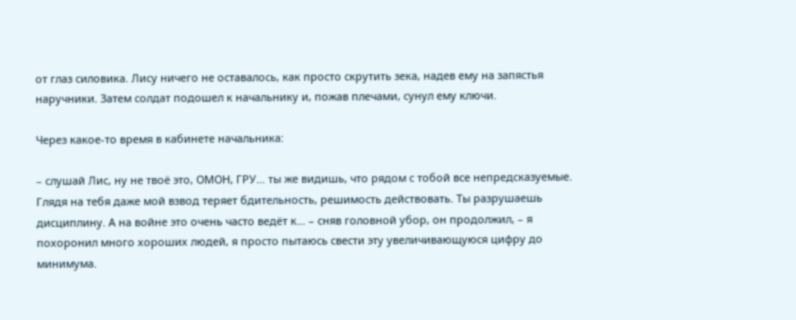от глаз силовика. Лису ничего не оставалось, как просто скрутить зека, надев ему на запястья наручники. Затем солдат подошел к начальнику и, пожав плечами, сунул ему ключи.

Через какое-то время в кабинете начальника:

– слушай Лис, ну не твоё это, ОМОН, ГРУ… ты же видишь, что рядом с тобой все непредсказуемые. Глядя на тебя даже мой взвод теряет бдительность, решимость действовать. Ты разрушаешь дисциплину. А на войне это очень часто ведёт к… – сняв головной убор, он продолжил, – я похоронил много хороших людей, я просто пытаюсь свести эту увеличивающуюся цифру до минимума.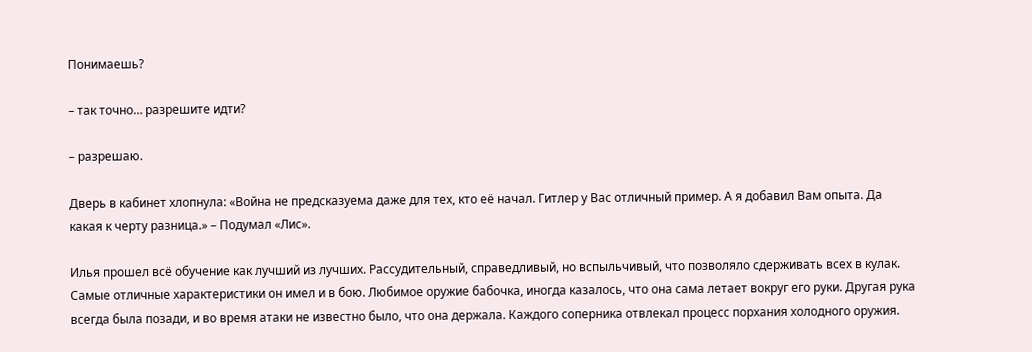Понимаешь?

– так точно… разрешите идти?

– разрешаю.

Дверь в кабинет хлопнула: «Война не предсказуема даже для тех, кто её начал. Гитлер у Вас отличный пример. А я добавил Вам опыта. Да какая к черту разница.» – Подумал «Лис».

Илья прошел всё обучение как лучший из лучших. Рассудительный, справедливый, но вспыльчивый, что позволяло сдерживать всех в кулак. Самые отличные характеристики он имел и в бою. Любимое оружие бабочка, иногда казалось, что она сама летает вокруг его руки. Другая рука всегда была позади, и во время атаки не известно было, что она держала. Каждого соперника отвлекал процесс порхания холодного оружия.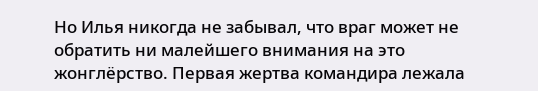Но Илья никогда не забывал, что враг может не обратить ни малейшего внимания на это жонглёрство. Первая жертва командира лежала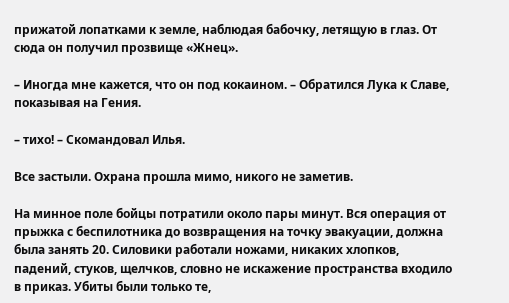прижатой лопатками к земле, наблюдая бабочку, летящую в глаз. От сюда он получил прозвище «Жнец».

– Иногда мне кажется, что он под кокаином. – Обратился Лука к Славе, показывая на Гения.

– тихо! – Скомандовал Илья.

Все застыли. Охрана прошла мимо, никого не заметив.

На минное поле бойцы потратили около пары минут. Вся операция от прыжка с беспилотника до возвращения на точку эвакуации, должна была занять 20. Силовики работали ножами, никаких хлопков, падений, стуков, щелчков, словно не искажение пространства входило в приказ. Убиты были только те,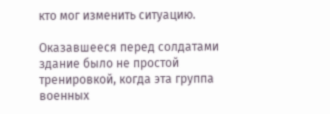кто мог изменить ситуацию.

Оказавшееся перед солдатами здание было не простой тренировкой, когда эта группа военных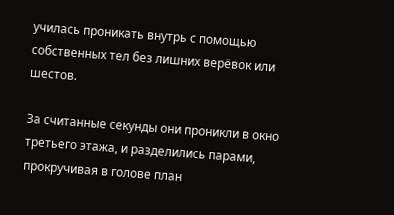училась проникать внутрь с помощью собственных тел без лишних верёвок или шестов.

За считанные секунды они проникли в окно третьего этажа, и разделились парами, прокручивая в голове план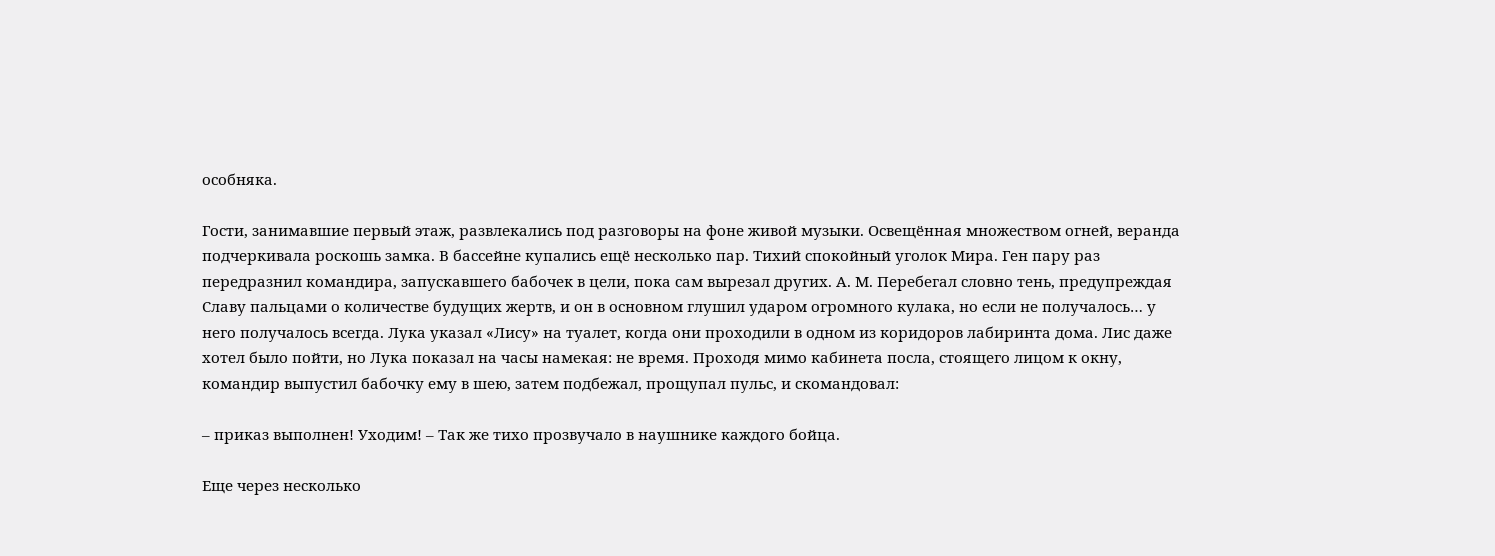особняка.

Гости, занимавшие первый этаж, развлекались под разговоры на фоне живой музыки. Освещённая множеством огней, веранда подчеркивала роскошь замка. В бассейне купались ещё несколько пар. Тихий спокойный уголок Мира. Ген пару раз передразнил командира, запускавшего бабочек в цели, пока сам вырезал других. А. М. Перебегал словно тень, предупреждая Славу пальцами о количестве будущих жертв, и он в основном глушил ударом огромного кулака, но если не получалось… у него получалось всегда. Лука указал «Лису» на туалет, когда они проходили в одном из коридоров лабиринта дома. Лис даже хотел было пойти, но Лука показал на часы намекая: не время. Проходя мимо кабинета посла, стоящего лицом к окну, командир выпустил бабочку ему в шею, затем подбежал, прощупал пульс, и скомандовал:

– приказ выполнен! Уходим! – Так же тихо прозвучало в наушнике каждого бойца.

Еще через несколько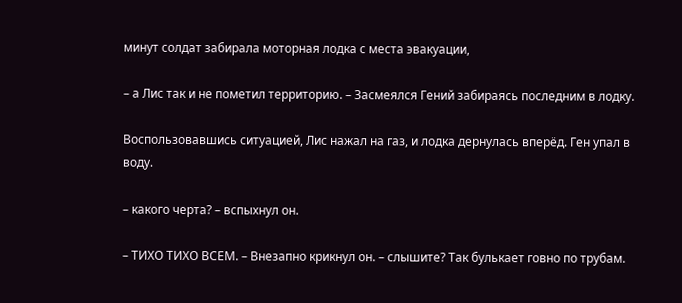минут солдат забирала моторная лодка с места эвакуации,

– а Лис так и не пометил территорию. – Засмеялся Гений забираясь последним в лодку.

Воспользовавшись ситуацией, Лис нажал на газ, и лодка дернулась вперёд. Ген упал в воду.

– какого черта? – вспыхнул он.

– ТИХО ТИХО ВСЕМ. – Внезапно крикнул он. – слышите? Так булькает говно по трубам.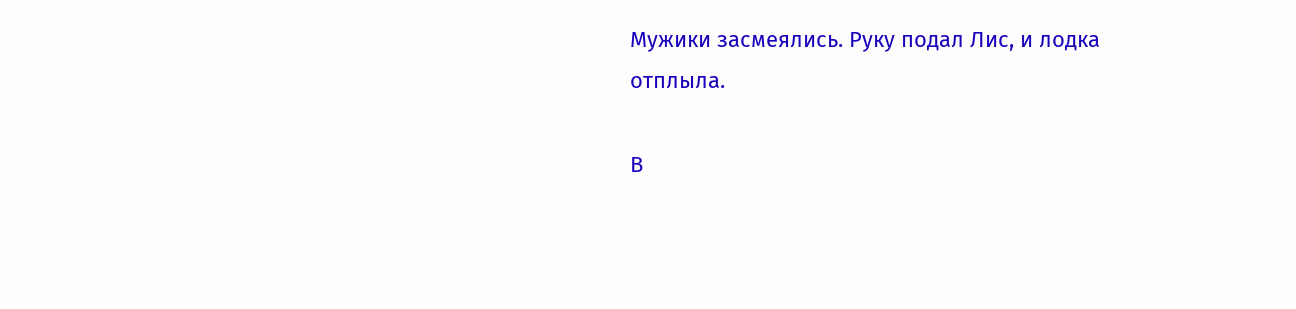Мужики засмеялись. Руку подал Лис, и лодка отплыла.

В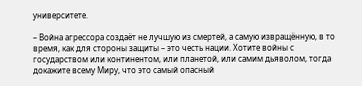университете.

– Война агрессора создаёт не лучшую из смертей, а самую извращённую, в то время, как для стороны защиты – это честь нации. Хотите войны с государством или континентом, или планетой, или самим дьяволом, тогда докажите всему Миру, что это самый опасный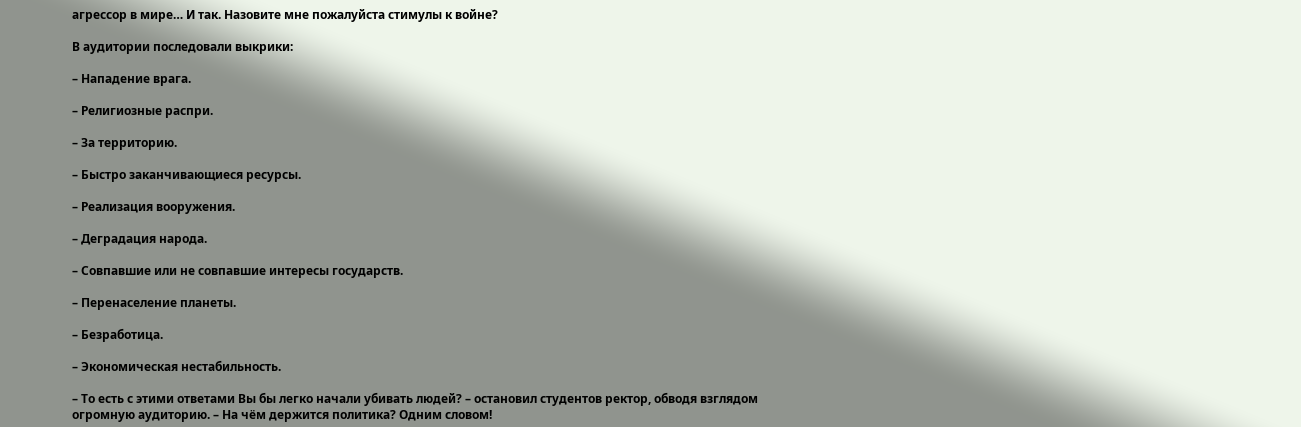агрессор в мире… И так. Назовите мне пожалуйста стимулы к войне?

В аудитории последовали выкрики:

– Нападение врага.

– Религиозные распри.

– За территорию.

– Быстро заканчивающиеся ресурсы.

– Реализация вооружения.

– Деградация народа.

– Совпавшие или не совпавшие интересы государств.

– Перенаселение планеты.

– Безработица.

– Экономическая нестабильность.

– То есть с этими ответами Вы бы легко начали убивать людей? – остановил студентов ректор, обводя взглядом огромную аудиторию. – На чём держится политика? Одним словом!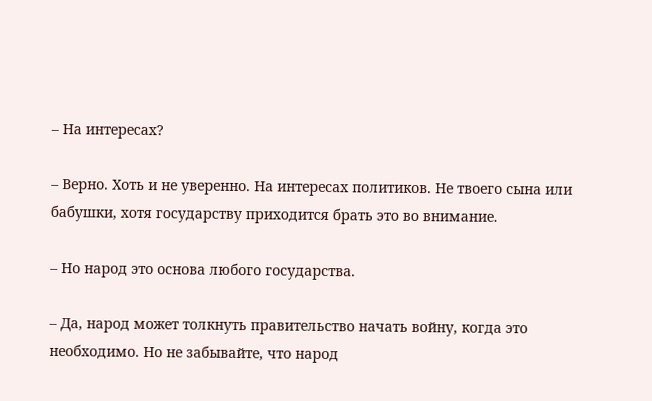– На интересах?

– Верно. Хоть и не уверенно. На интересах политиков. Не твоего сына или бабушки, хотя государству приходится брать это во внимание.

– Но народ это основа любого государства.

– Да, народ может толкнуть правительство начать войну, когда это необходимо. Но не забывайте, что народ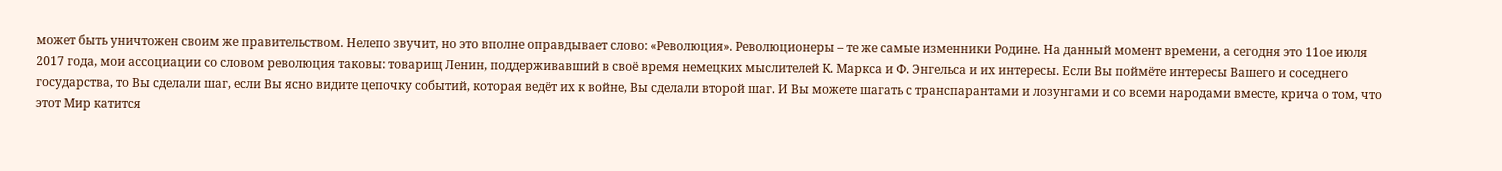может быть уничтожен своим же правительством. Нелепо звучит, но это вполне оправдывает слово: «Революция». Революционеры – те же самые изменники Родине. На данный момент времени, а сегодня это 11ое июля 2017 года, мои ассоциации со словом революция таковы: товарищ Ленин, поддерживавший в своё время немецких мыслителей К. Маркса и Ф. Энгельса и их интересы. Если Вы поймёте интересы Вашего и соседнего государства, то Вы сделали шаг, если Вы ясно видите цепочку событий, которая ведёт их к войне, Вы сделали второй шаг. И Вы можете шагать с транспарантами и лозунгами и со всеми народами вместе, крича о том, что этот Мир катится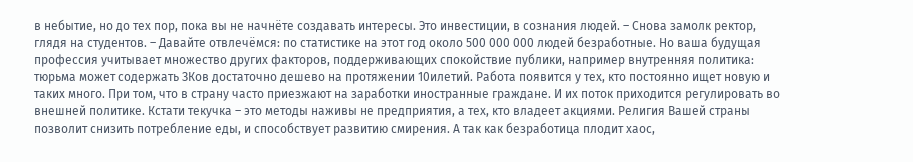в небытие, но до тех пор, пока вы не начнёте создавать интересы. Это инвестиции, в сознания людей. – Снова замолк ректор, глядя на студентов. – Давайте отвлечёмся: по статистике на этот год около 500 000 000 людей безработные. Но ваша будущая профессия учитывает множество других факторов, поддерживающих спокойствие публики, например внутренняя политика: тюрьма может содержать ЗКов достаточно дешево на протяжении 10илетий. Работа появится у тех, кто постоянно ищет новую и таких много. При том, что в страну часто приезжают на заработки иностранные граждане. И их поток приходится регулировать во внешней политике. Кстати текучка – это методы наживы не предприятия, а тех, кто владеет акциями. Религия Вашей страны позволит снизить потребление еды, и способствует развитию смирения. А так как безработица плодит хаос,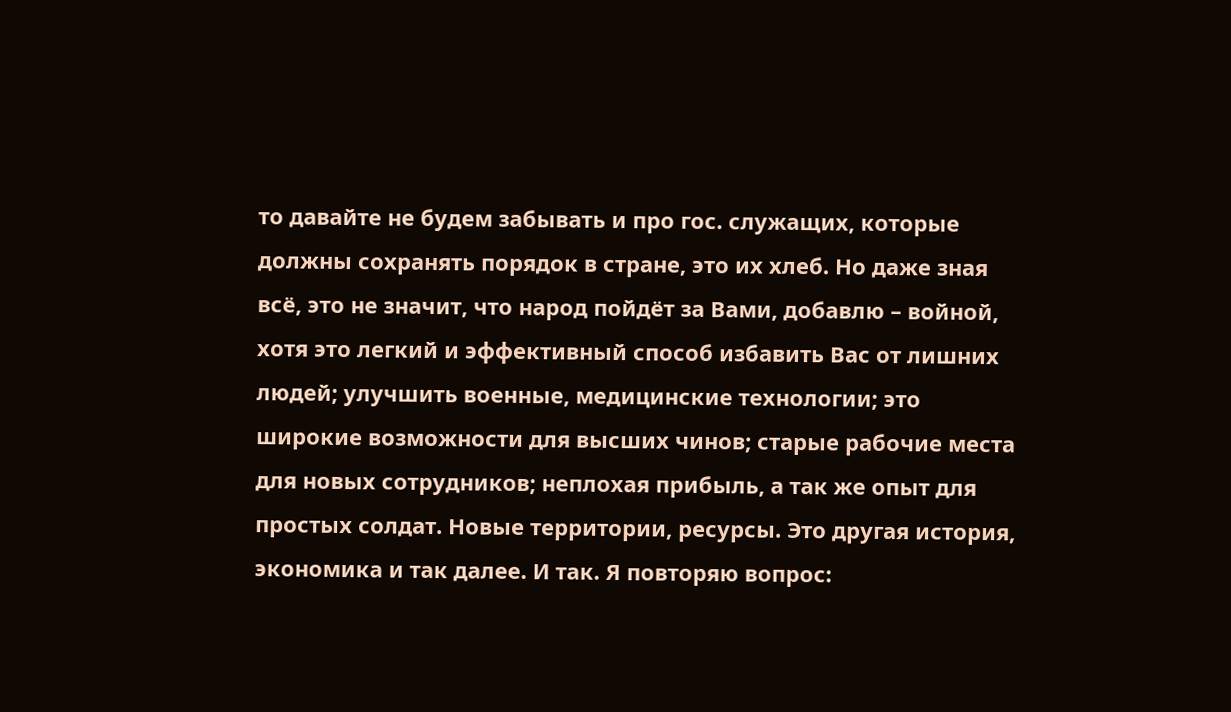то давайте не будем забывать и про гос. служащих, которые должны сохранять порядок в стране, это их хлеб. Но даже зная всё, это не значит, что народ пойдёт за Вами, добавлю – войной, хотя это легкий и эффективный способ избавить Вас от лишних людей; улучшить военные, медицинские технологии; это широкие возможности для высших чинов; старые рабочие места для новых сотрудников; неплохая прибыль, а так же опыт для простых солдат. Новые территории, ресурсы. Это другая история, экономика и так далее. И так. Я повторяю вопрос: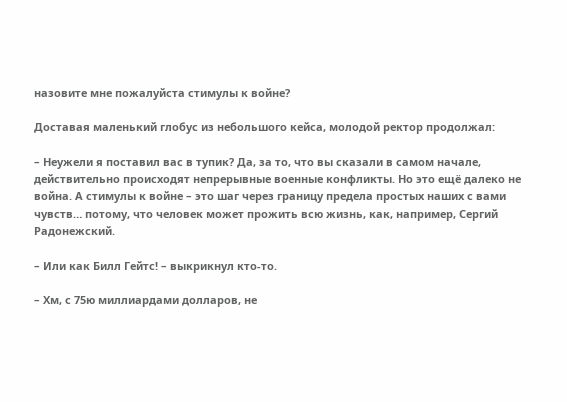назовите мне пожалуйста стимулы к войне?

Доставая маленький глобус из небольшого кейса, молодой ректор продолжал:

– Неужели я поставил вас в тупик? Да, за то, что вы сказали в самом начале, действительно происходят непрерывные военные конфликты. Но это ещё далеко не война. А стимулы к войне – это шаг через границу предела простых наших с вами чувств… потому, что человек может прожить всю жизнь, как, например, Сергий Радонежский.

– Или как Билл Гейтс! – выкрикнул кто-то.

– Хм, с 75ю миллиардами долларов, не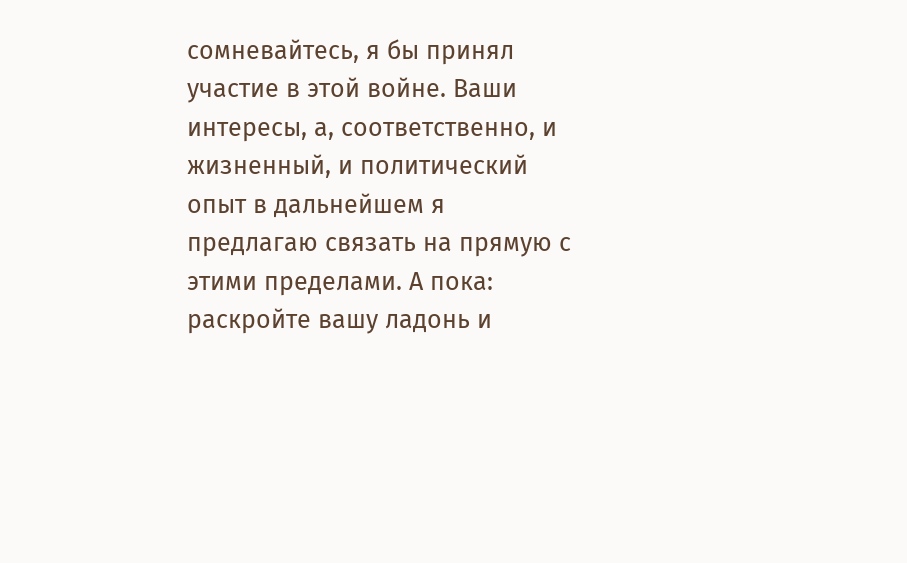сомневайтесь, я бы принял участие в этой войне. Ваши интересы, а, соответственно, и жизненный, и политический опыт в дальнейшем я предлагаю связать на прямую с этими пределами. А пока: раскройте вашу ладонь и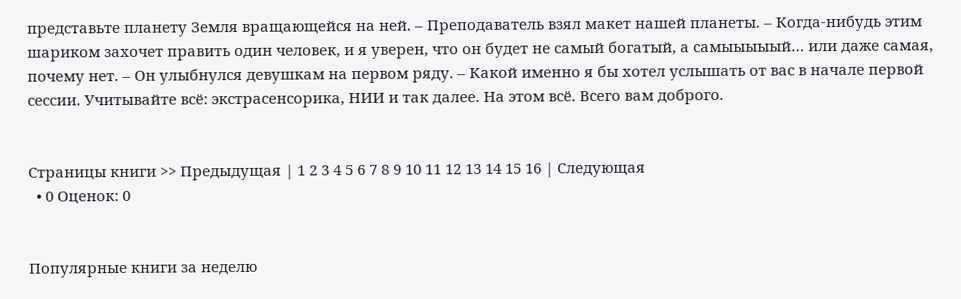представьте планету Земля вращающейся на ней. – Преподаватель взял макет нашей планеты. – Когда-нибудь этим шариком захочет править один человек, и я уверен, что он будет не самый богатый, а самыыыыый… или даже самая, почему нет. – Он улыбнулся девушкам на первом ряду. – Какой именно я бы хотел услышать от вас в начале первой сессии. Учитывайте всё: экстрасенсорика, НИИ и так далее. На этом всё. Всего вам доброго.


Страницы книги >> Предыдущая | 1 2 3 4 5 6 7 8 9 10 11 12 13 14 15 16 | Следующая
  • 0 Оценок: 0


Популярные книги за неделю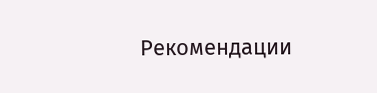Рекомендации